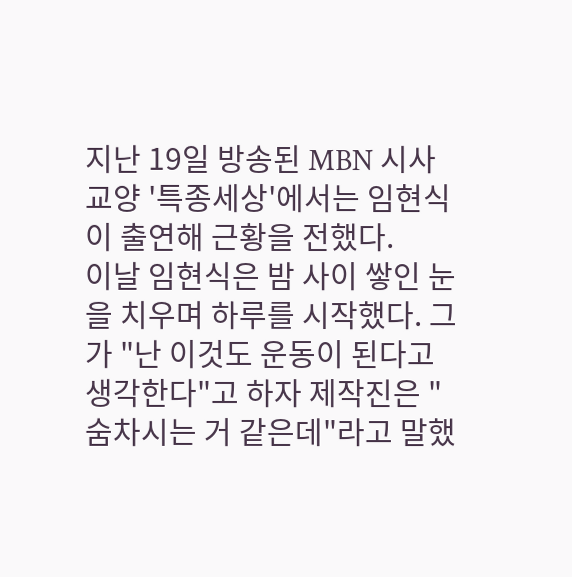지난 19일 방송된 MBN 시사 교양 '특종세상'에서는 임현식이 출연해 근황을 전했다.
이날 임현식은 밤 사이 쌓인 눈을 치우며 하루를 시작했다. 그가 "난 이것도 운동이 된다고 생각한다"고 하자 제작진은 "숨차시는 거 같은데"라고 말했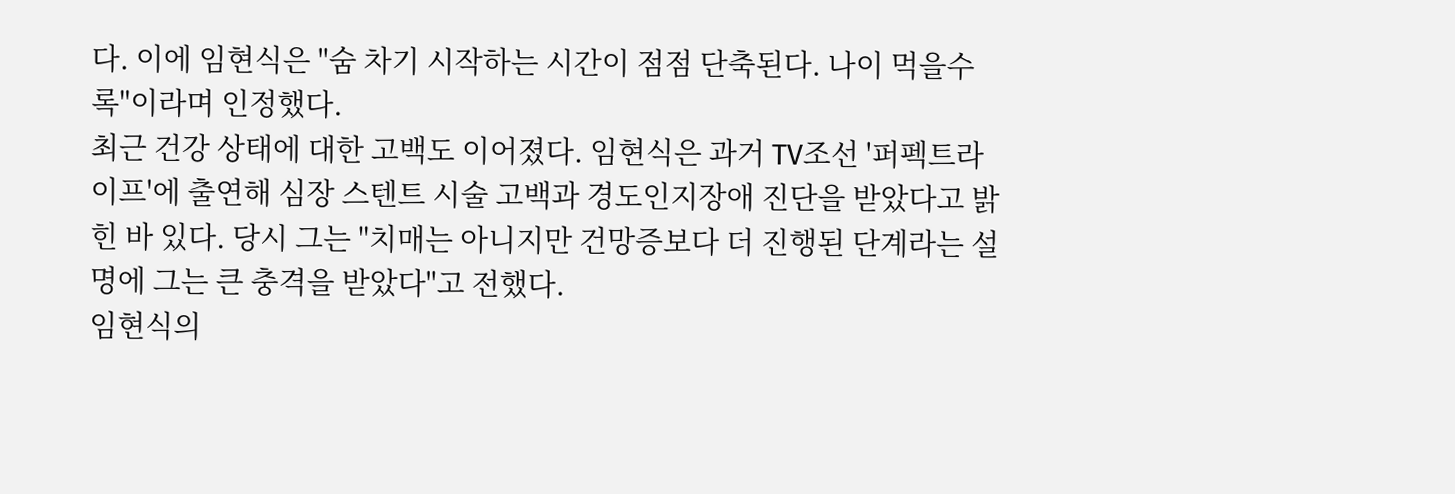다. 이에 임현식은 "숨 차기 시작하는 시간이 점점 단축된다. 나이 먹을수록"이라며 인정했다.
최근 건강 상태에 대한 고백도 이어졌다. 임현식은 과거 TV조선 '퍼펙트라이프'에 출연해 심장 스텐트 시술 고백과 경도인지장애 진단을 받았다고 밝힌 바 있다. 당시 그는 "치매는 아니지만 건망증보다 더 진행된 단계라는 설명에 그는 큰 충격을 받았다"고 전했다.
임현식의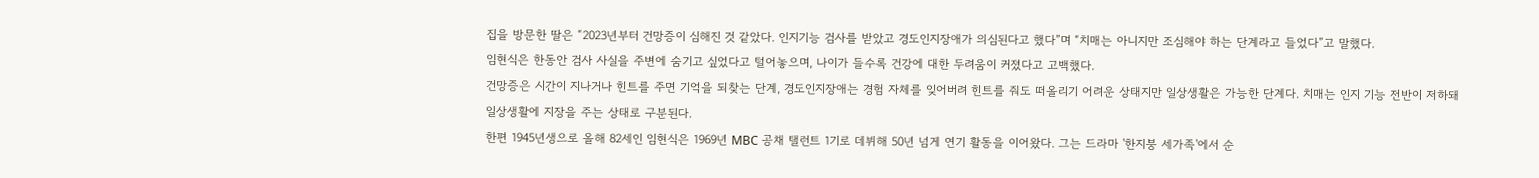집을 방문한 딸은 “2023년부터 건망증이 심해진 것 같았다. 인지기능 검사를 받았고 경도인지장애가 의심된다고 했다”며 “치매는 아니지만 조심해야 하는 단계라고 들었다”고 말했다.
임현식은 한동안 검사 사실을 주변에 숨기고 싶었다고 털어놓으며, 나이가 들수록 건강에 대한 두려움이 커졌다고 고백했다.
건망증은 시간이 지나거나 힌트를 주면 기억을 되찾는 단계, 경도인지장애는 경험 자체를 잊어버려 힌트를 줘도 떠올리기 어려운 상태지만 일상생활은 가능한 단계다. 치매는 인지 기능 전반이 저하돼 일상생활에 지장을 주는 상태로 구분된다.
한편 1945년생으로 올해 82세인 임현식은 1969년 MBC 공채 탤런트 1기로 데뷔해 50년 넘게 연기 활동을 이어왔다. 그는 드라마 '한지붕 세가족'에서 순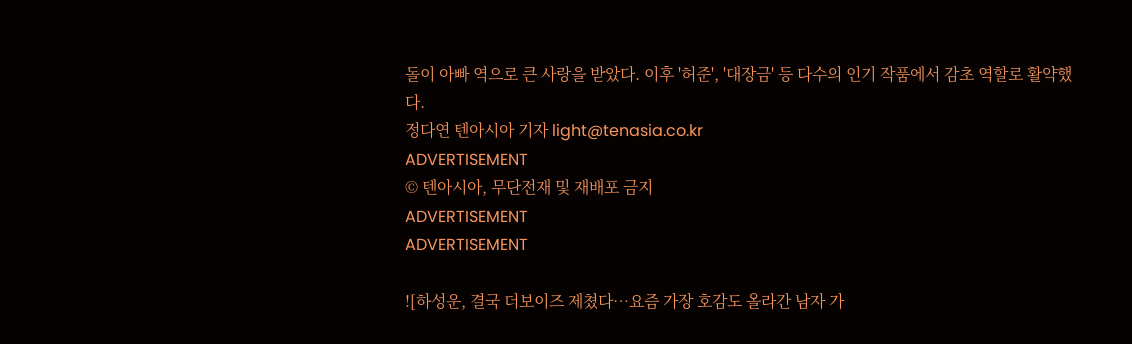돌이 아빠 역으로 큰 사랑을 받았다. 이후 '허준', '대장금' 등 다수의 인기 작품에서 감초 역할로 활약했다.
정다연 텐아시아 기자 light@tenasia.co.kr
ADVERTISEMENT
© 텐아시아, 무단전재 및 재배포 금지
ADVERTISEMENT
ADVERTISEMENT

![하성운, 결국 더보이즈 제쳤다…요즘 가장 호감도 올라간 남자 가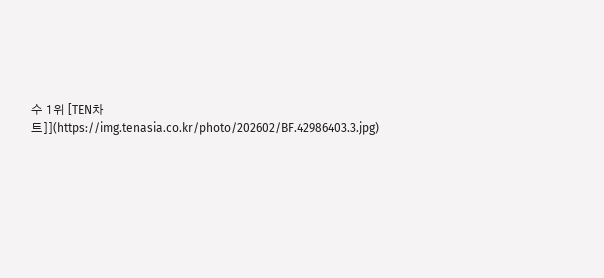수 1위 [TEN차트]](https://img.tenasia.co.kr/photo/202602/BF.42986403.3.jpg)